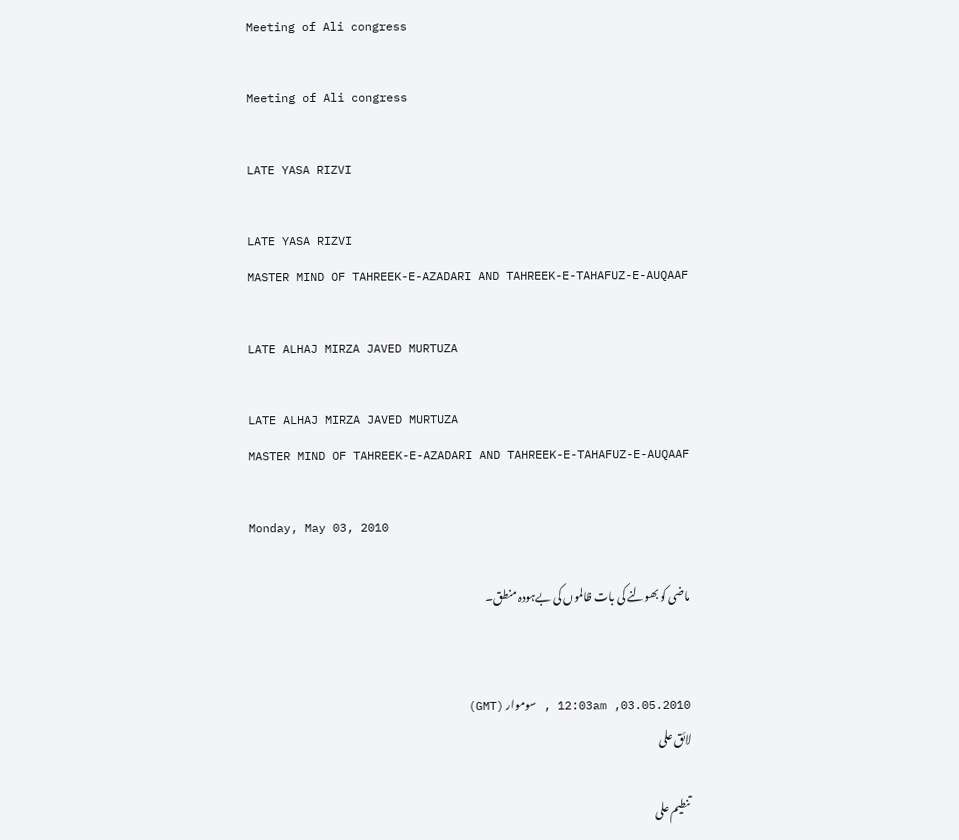Meeting of Ali congress

Meeting of Ali congress

LATE YASA RIZVI

LATE YASA RIZVI
MASTER MIND OF TAHREEK-E-AZADARI AND TAHREEK-E-TAHAFUZ-E-AUQAAF

LATE ALHAJ MIRZA JAVED MURTUZA

LATE ALHAJ MIRZA JAVED MURTUZA
MASTER MIND OF TAHREEK-E-AZADARI AND TAHREEK-E-TAHAFUZ-E-AUQAAF

Monday, May 03, 2010

ماضی کو بھولنے کی بات ظالموں کی بےہودہ منطق۔


03.05.2010, 12:03am , سوموار (GMT)
لائق علی

تنطیم علی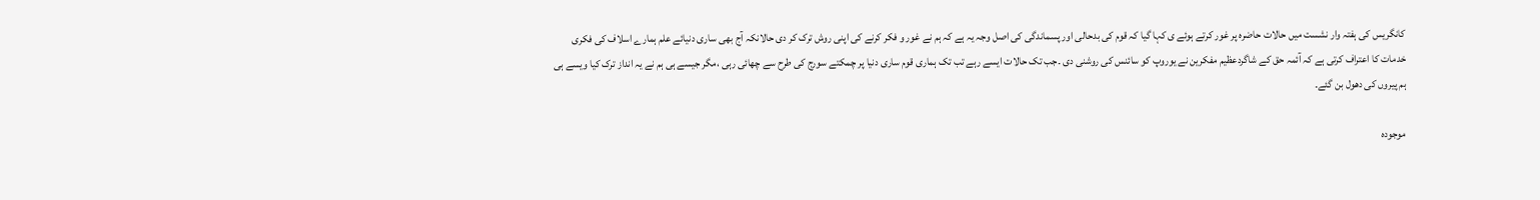کانگریس کی ہفتہ وار نشست میں حالات حاضرہ پر غور کرتے ہوئے ی کہا گیا کہ قوم کی بدحالی اور پسماندگی کی اصل وجہ یہ ہے کہ ہم نے غور و فکر کرنے کی اپنی روش ترک کر دی حالانکہ آج بھی ساری دنیائے علم ہمارے اسلاف کی فکری خدمات کا اعتراف کرتی ہے کہ آئمہ حق کے شاگردعظیم مفکرین نے یوروپ کو سائنس کی روشنی دی ۔جب تک حالات ایسے رہے تب تک ہماری قوم ساری دنیا پر چمکتے سورج کی طرح سے چھائی رہی ،مگر جیسے ہی ہم نے یہ انداز ترک کیا ویسے ہی ہم پیروں کی دھول بن گئے۔

موجودہ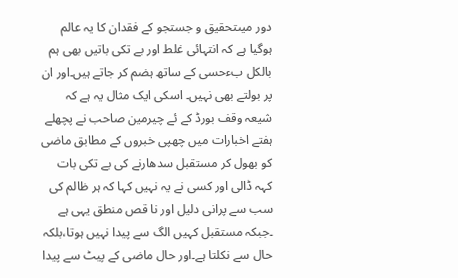دور میںتحقیق و جستجو کے فقدان کا یہ عالم ہوگیا ہے کہ انتہائی غلط اور بے تکی باتیں بھی ہم بالکل بءحسی کے ساتھ ہضم کر جاتے ہیں۔اور ان پر بولتے بھی نہیں۔ اسکی ایک مثال یہ ہے کہ شیعہ وقف بورڈ کے ئے چیرمین صاحب نے پچھلے ہفتے اخبارات میں چھپی خبروں کے مطابق ماضی کو بھول کر مستقبل سدھارنے کی بے تکی بات کہہ ڈالی اور کسی نے یہ نہیں کہا کہ ہر ظالم کی سب سے پرانی دلیل اور نا قص منطق یہی ہے ۔جبکہ مستقبل کہیں الگ سے پیدا نہیں ہوتا،بلکہ حال سے نکلتا ہے۔اور حال ماضی کے پیٹ سے پیدا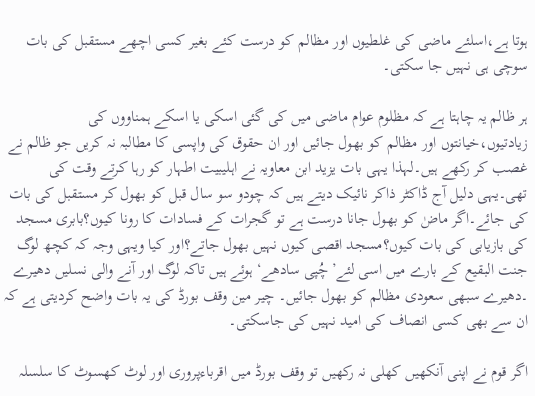ہوتا ہے،اسلئے ماضی کی غلطیوں اور مظالم کو درست کئے بغیر کسی اچھے مستقبل کی بات سوچی ہی نہیں جا سکتی۔

ہر ظالم یہ چاہتا ہے کہ مظلوم عوام ماضی میں کی گئی اسکی یا اسکے ہمناووں کی زیادتیوں،خیانتوں اور مظالم کو بھول جائیں اور ان حقوق کی واپسی کا مطالبہ نہ کریں جو ظالم نے غصب کر رکھے ہیں۔لہذا یہی بات یزید ابن معاویہ نے اہلیبیت اطہار کو رہا کرتے وقت کی تھی۔یہی دلیل آج ڈاکٹر ذاکر نائیک دیتے ہیں کہ چودو سو سال قبل کو بھول کر مستقبل کی بات کی جائے۔اگر ماضٰ کو بھول جانا درست ہے تو گجرات کے فسادات کا رونا کیوں؟بابری مسجد کی بازیابی کی بات کیوں؟مسجد اقصی کیوں نہیں بھول جاتے؟اور کیا ویہی وجہ کہ کچھ لوگ جنت البقیع کے بارے میں اسی لئے’چُپی سادھے‘ ہوئے ہیں تاکہ لوگ اور آنے والی نسلیں دھیرے ۔دھیرے سبھی سعودی مظالم کو بھول جائیں۔ چیر مین وقف بورڈ کی یہ بات واضح کردیتی ہے کہ ان سے بھی کسی انصاف کی امید نہیں کی جاسکتی۔

اگر قوم نے اپنی آنکھیں کھلی نہ رکھیں تو وقف بورڈ میں اقرباءپروری اور لوٹ کھسوٹ کا سلسلہ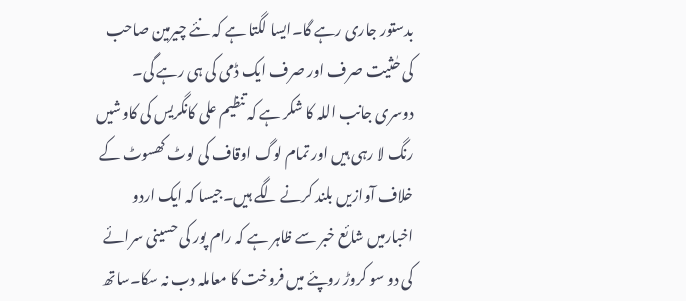بدستور جاری رہے گا۔ایسا لگتا ہے کہ نئے چیرمین صاحب کی حٰثیت صرف اور صرف ایک ڈمی کی ہی رہے گی۔ دوسری جانب اللہ کا شکر ہے کہ تنظیم علی کانگریس کی کاوشیں رنگ لا رہی ہیں اور تمام لوگ اوقاف کی لوٹ کھسوٹ کے خلاف آوازیں بلند کرنے لگے ہیں۔جیسا کہ ایک اردو اخبارمیں شائع خبر سے ظاہر ہے کہ رام پور کی حسینی سرائے کی دو سو کروڑ روپئے میں فروخت کا معاملہ دب نہ سکا۔ساتھ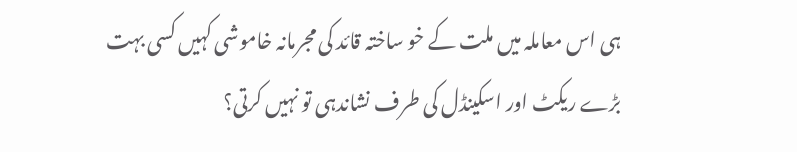ہی اس معاملہ میں ملت کے خو ساختہ قائد کی مجرمانہ خاموشی کہیں کسی بہت بڑے ریکٹ اور اسکینڈل کی طرف نشاندہی تو نہیں کرتی؟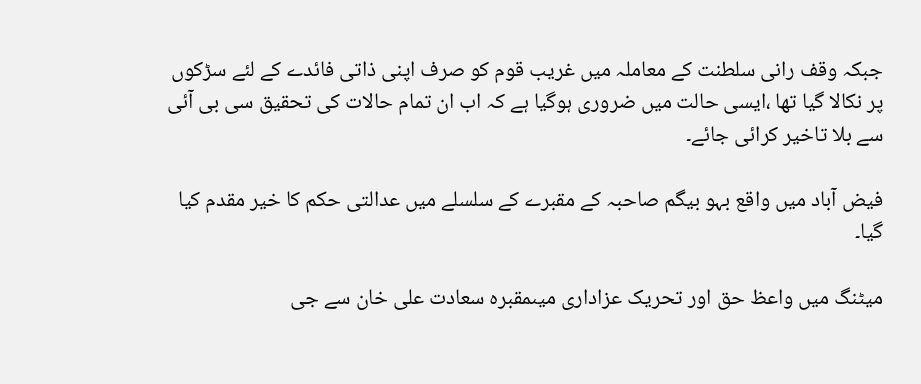جبکہ وقف رانی سلطنت کے معاملہ میں غریب قوم کو صرف اپنی ذاتی فائدے کے لئے سڑکوں پر نکالا گیا تھا ،ایسی حالت میں ضروری ہوگیا ہے کہ اب ان تمام حالات کی تحقیق سی بی آئی سے بلا تاخیر کرائی جائے۔

فیض آباد میں واقع بہو بیگم صاحبہ کے مقبرے کے سلسلے میں عدالتی حکم کا خیر مقدم کیا گیا۔

میٹنگ میں واعظ حق اور تحریک عزاداری میںمقبرہ سعادت علی خان سے جی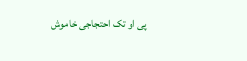پی او تک احتجاجی خاموش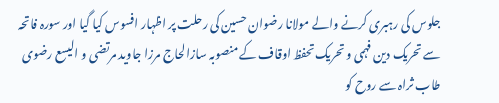جلوس کی رہبری کرنے والے مولانا رضوان حسین کی رحلت پر اظہار افسوس کیا گیا اور سورہ فاتحہ سے تحریک دین فہمی و تحریک تحفظ اوقاف کے منصوبہ سازالحاج مرزا جاوید مرتضی و الیسع رضوی طاب ثراہ سے روح کو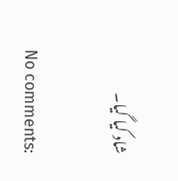شاد کیا گیا۔

No comments: